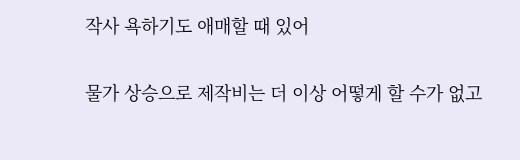작사 욕하기도 애매할 때 있어

물가 상승으로 제작비는 더 이상 어떻게 할 수가 없고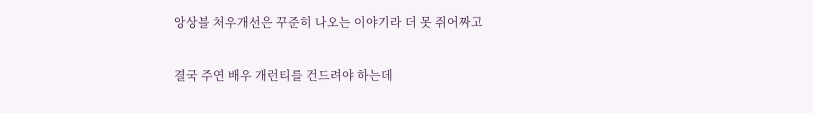앙상블 처우개선은 꾸준히 나오는 이야기라 더 못 쥐어짜고

결국 주연 배우 개런티를 건드려야 하는데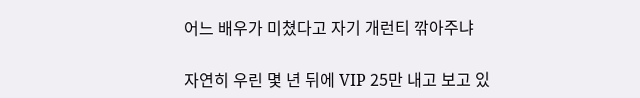어느 배우가 미쳤다고 자기 개런티 깎아주냐

자연히 우린 몇 년 뒤에 VIP 25만 내고 보고 있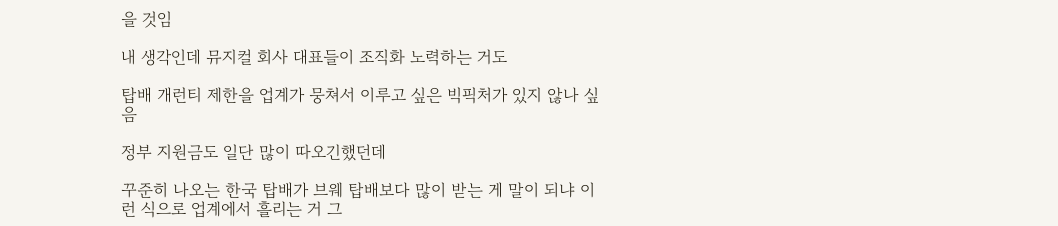을 것임

내 생각인데 뮤지컬 회사 대표들이 조직화 노력하는 거도

탑배 개런티 제한을 업계가 뭉쳐서 이루고 싶은 빅픽처가 있지 않나 싶음

정부 지원금도 일단 많이 따오긴했던데

꾸준히 나오는 한국 탑배가 브웨 탑배보다 많이 받는 게 말이 되냐 이런 식으로 업계에서 흘리는 거 그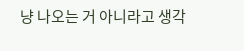냥 나오는 거 아니라고 생각